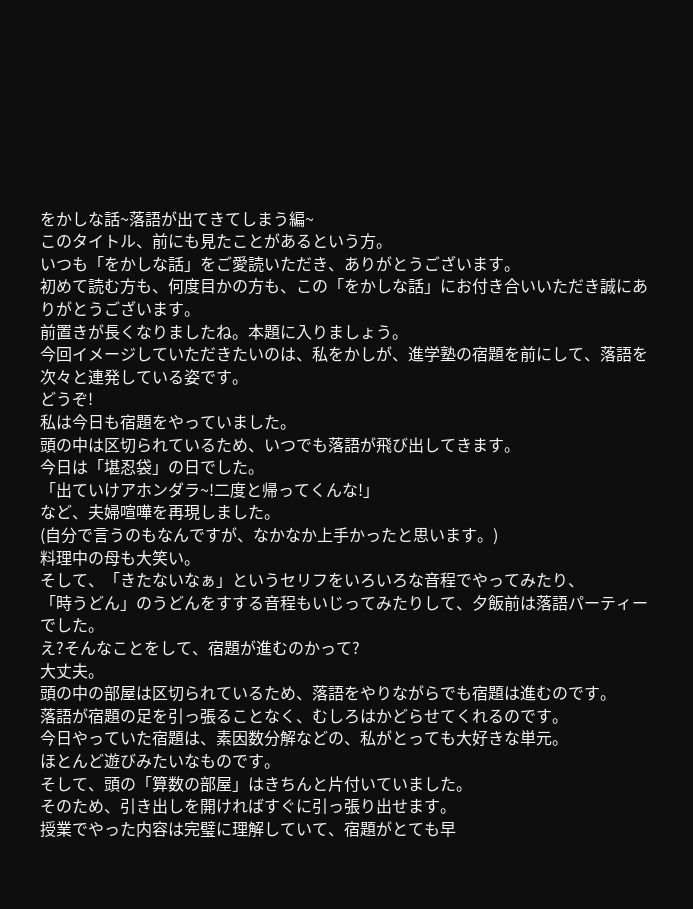をかしな話~落語が出てきてしまう編~
このタイトル、前にも見たことがあるという方。
いつも「をかしな話」をご愛読いただき、ありがとうございます。
初めて読む方も、何度目かの方も、この「をかしな話」にお付き合いいただき誠にありがとうございます。
前置きが長くなりましたね。本題に入りましょう。
今回イメージしていただきたいのは、私をかしが、進学塾の宿題を前にして、落語を次々と連発している姿です。
どうぞ!
私は今日も宿題をやっていました。
頭の中は区切られているため、いつでも落語が飛び出してきます。
今日は「堪忍袋」の日でした。
「出ていけアホンダラ~!二度と帰ってくんな!」
など、夫婦喧嘩を再現しました。
(自分で言うのもなんですが、なかなか上手かったと思います。)
料理中の母も大笑い。
そして、「きたないなぁ」というセリフをいろいろな音程でやってみたり、
「時うどん」のうどんをすする音程もいじってみたりして、夕飯前は落語パーティーでした。
え?そんなことをして、宿題が進むのかって?
大丈夫。
頭の中の部屋は区切られているため、落語をやりながらでも宿題は進むのです。
落語が宿題の足を引っ張ることなく、むしろはかどらせてくれるのです。
今日やっていた宿題は、素因数分解などの、私がとっても大好きな単元。
ほとんど遊びみたいなものです。
そして、頭の「算数の部屋」はきちんと片付いていました。
そのため、引き出しを開ければすぐに引っ張り出せます。
授業でやった内容は完璧に理解していて、宿題がとても早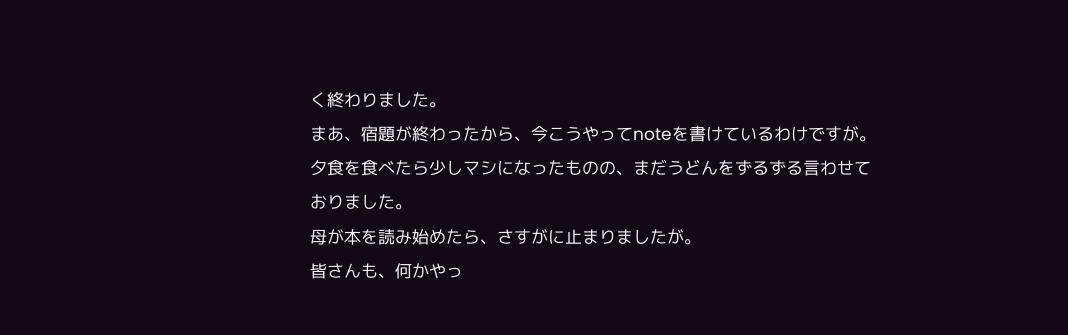く終わりました。
まあ、宿題が終わったから、今こうやってnoteを書けているわけですが。
夕食を食べたら少しマシになったものの、まだうどんをずるずる言わせておりました。
母が本を読み始めたら、さすがに止まりましたが。
皆さんも、何かやっ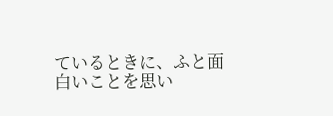ているときに、ふと面白いことを思い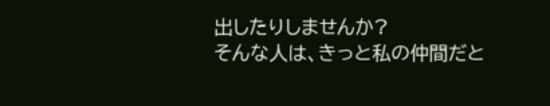出したりしませんか?
そんな人は、きっと私の仲間だと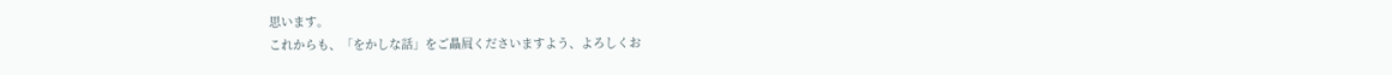思います。
これからも、「をかしな話」をご贔屓くださいますよう、よろしくお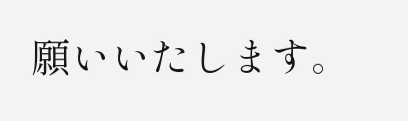願いいたします。